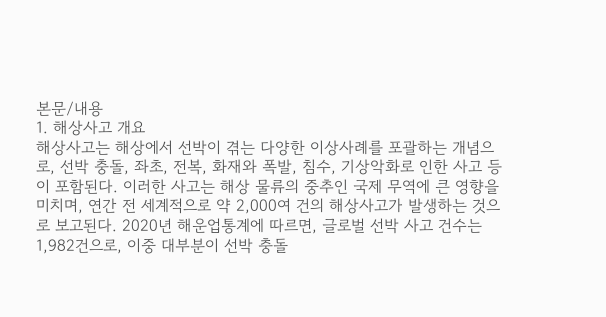본문/내용
1. 해상사고 개요
해상사고는 해상에서 선박이 겪는 다양한 이상사례를 포괄하는 개념으로, 선박 충돌, 좌초, 전복, 화재와 폭발, 침수, 기상악화로 인한 사고 등이 포함된다. 이러한 사고는 해상 물류의 중추인 국제 무역에 큰 영향을 미치며, 연간 전 세계적으로 약 2,000여 건의 해상사고가 발생하는 것으로 보고된다. 2020년 해운업통계에 따르면, 글로벌 선박 사고 건수는 1,982건으로, 이중 대부분이 선박 충돌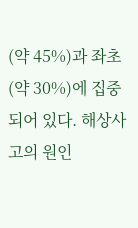(약 45%)과 좌초(약 30%)에 집중되어 있다. 해상사고의 원인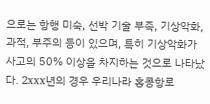으로는 항행 미숙, 선박 기술 부족, 기상악화, 과적, 부주의 등이 있으며, 특히 기상악화가 사고의 50% 이상을 차지하는 것으로 나타났다. 2xxx년의 경우 우리나라 홍콩항로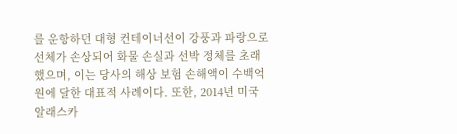를 운항하던 대형 컨테이너선이 강풍과 파랑으로 선체가 손상되어 화물 손실과 선박 정체를 초래했으며, 이는 당사의 해상 보험 손해액이 수백억 원에 달한 대표적 사례이다. 또한, 2014년 미국 알래스카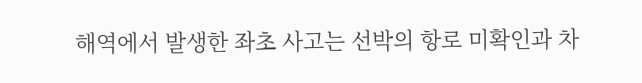해역에서 발생한 좌초 사고는 선박의 항로 미확인과 차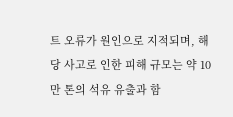트 오류가 원인으로 지적되며, 해당 사고로 인한 피해 규모는 약 10만 톤의 석유 유출과 함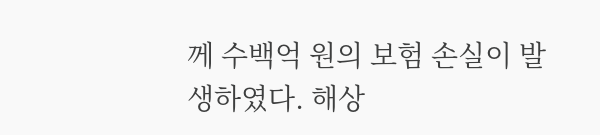께 수백억 원의 보험 손실이 발생하였다. 해상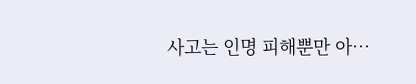사고는 인명 피해뿐만 아…